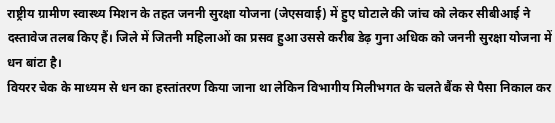राष्ट्रीय ग्रामीण स्वास्थ्य मिशन के तहत जननी सुरक्षा योजना (जेएसवाई) में हुए घोटाले की जांच को लेकर सीबीआई ने दस्तावेज तलब किए हैं। जिले में जितनी महिलाओं का प्रसव हुआ उससे करीब डेढ़ गुना अधिक को जननी सुरक्षा योजना में धन बांटा है।
वियरर चेक के माध्यम से धन का हस्तांतरण किया जाना था लेकिन विभागीय मिलीभगत के चलते बैंक से पैसा निकाल कर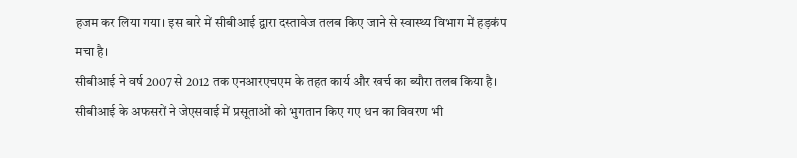हजम कर लिया गया। इस बारे में सीबीआई द्वारा दस्तावेज तलब किए जाने से स्वास्थ्य विभाग में हड़कंप मचा है।
सीबीआई ने वर्ष 2007 से 2012 तक एनआरएचएम के तहत कार्य और खर्च का ब्यौरा तलब किया है। सीबीआई के अफसरों ने जेएसवाई में प्रसूताओं को भुगतान किए गए धन का विवरण भी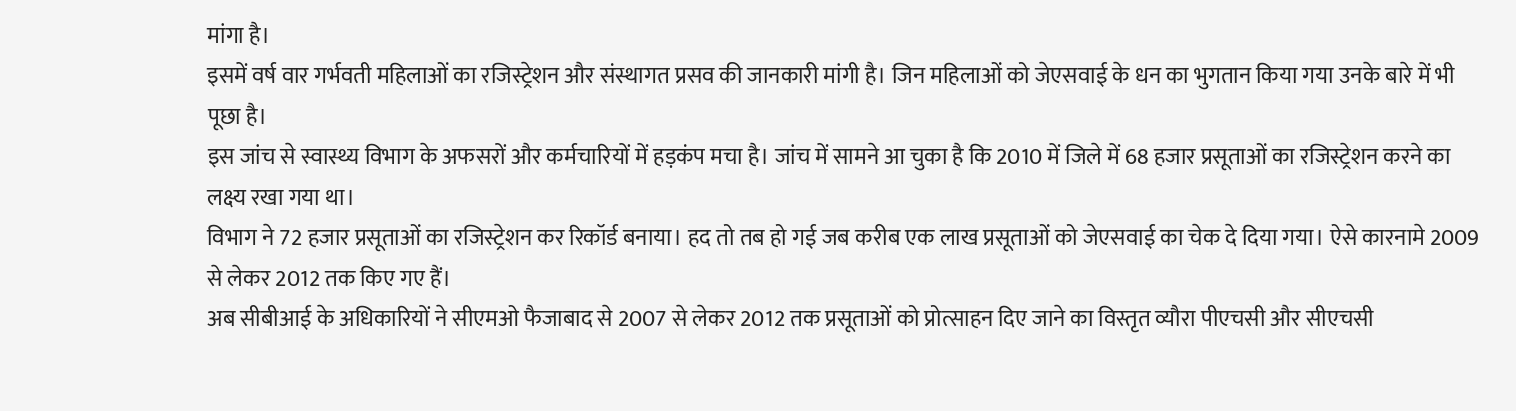मांगा है।
इसमें वर्ष वार गर्भवती महिलाओं का रजिस्ट्रेशन और संस्थागत प्रसव की जानकारी मांगी है। जिन महिलाओं को जेएसवाई के धन का भुगतान किया गया उनके बारे में भी पूछा है।
इस जांच से स्वास्थ्य विभाग के अफसरों और कर्मचारियों में हड़कंप मचा है। जांच में सामने आ चुका है कि 2010 में जिले में 68 हजार प्रसूताओं का रजिस्ट्रेशन करने का लक्ष्य रखा गया था।
विभाग ने 72 हजार प्रसूताओं का रजिस्ट्रेशन कर रिकॉर्ड बनाया। हद तो तब हो गई जब करीब एक लाख प्रसूताओं को जेएसवाई का चेक दे दिया गया। ऐसे कारनामे 2009 से लेकर 2012 तक किए गए हैं।
अब सीबीआई के अधिकारियों ने सीएमओ फैजाबाद से 2007 से लेकर 2012 तक प्रसूताओं को प्रोत्साहन दिए जाने का विस्तृत व्यौरा पीएचसी और सीएचसी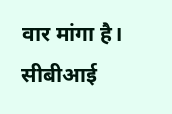वार मांगा है। सीबीआई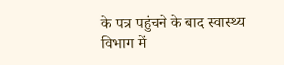के पत्र पहुंचने के बाद स्वास्थ्य विभाग में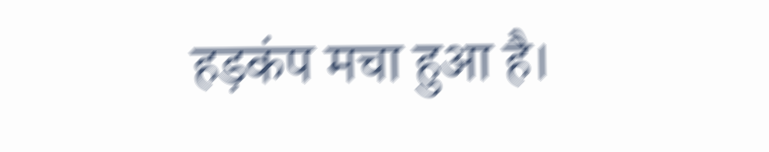हड़कंप मचा हुआ है।